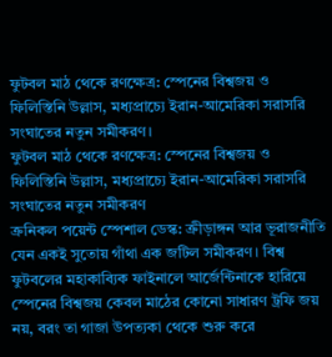ফুটবল মাঠ থেকে রণক্ষেত্র: স্পেনের বিশ্বজয় ও ফিলিস্তিনি উল্লাস, মধ্যপ্রাচ্যে ইরান-আমেরিকা সরাসরি সংঘাতের নতুন সমীকরণ।
ফুটবল মাঠ থেকে রণক্ষেত্র: স্পেনের বিশ্বজয় ও ফিলিস্তিনি উল্লাস, মধ্যপ্রাচ্যে ইরান-আমেরিকা সরাসরি সংঘাতের নতুন সমীকরণ
ক্রনিকল পয়েন্ট স্পেশাল ডেস্ক: ক্রীড়াঙ্গন আর ভূরাজনীতি যেন একই সুতোয় গাঁথা এক জটিল সমীকরণ। বিশ্ব ফুটবলের মহাকাব্যিক ফাইনালে আর্জেন্টিনাকে হারিয়ে স্পেনের বিশ্বজয় কেবল মাঠের কোনো সাধারণ ট্রফি জয় নয়, বরং তা গাজা উপত্যকা থেকে শুরু করে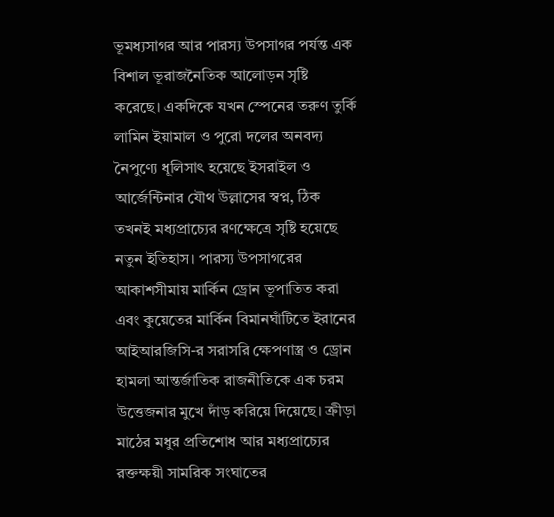ভূমধ্যসাগর আর পারস্য উপসাগর পর্যন্ত এক বিশাল ভূরাজনৈতিক আলোড়ন সৃষ্টি করেছে। একদিকে যখন স্পেনের তরুণ তুর্কি লামিন ইয়ামাল ও পুরো দলের অনবদ্য নৈপুণ্যে ধূলিসাৎ হয়েছে ইসরাইল ও আর্জেন্টিনার যৌথ উল্লাসের স্বপ্ন, ঠিক তখনই মধ্যপ্রাচ্যের রণক্ষেত্রে সৃষ্টি হয়েছে নতুন ইতিহাস। পারস্য উপসাগরের আকাশসীমায় মার্কিন ড্রোন ভূপাতিত করা এবং কুয়েতের মার্কিন বিমানঘাঁটিতে ইরানের আইআরজিসি-র সরাসরি ক্ষেপণাস্ত্র ও ড্রোন হামলা আন্তর্জাতিক রাজনীতিকে এক চরম উত্তেজনার মুখে দাঁড় করিয়ে দিয়েছে। ক্রীড়া মাঠের মধুর প্রতিশোধ আর মধ্যপ্রাচ্যের রক্তক্ষয়ী সামরিক সংঘাতের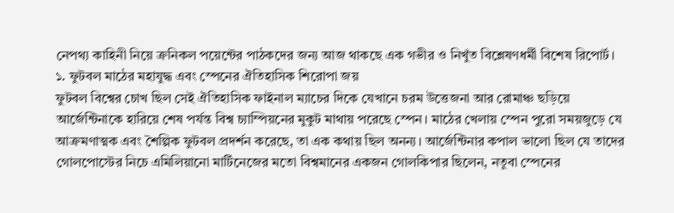নেপথ্য কাহিনী নিয়ে ক্রনিকল পয়েন্টের পাঠকদের জন্য আজ থাকছে এক গভীর ও নিখুঁত বিশ্লেষণধর্মী বিশেষ রিপোর্ট।
১. ফুটবল মাঠের মহাযুদ্ধ এবং স্পেনের ঐতিহাসিক শিরোপা জয়
ফুটবল বিশ্বের চোখ ছিল সেই ঐতিহাসিক ফাইনাল ম্যাচের দিকে যেখানে চরম উত্তেজনা আর রোমাঞ্চ ছড়িয়ে আর্জেন্টিনাকে হারিয়ে শেষ পর্যন্ত বিশ্ব চ্যাম্পিয়নের মুকুট মাথায় পরেছে স্পেন। মাঠের খেলায় স্পেন পুরো সময়জুড়ে যে আক্রমণাত্মক এবং শৈল্পিক ফুটবল প্রদর্শন করেছে, তা এক কথায় ছিল অনন্য। আর্জেন্টিনার কপাল ভালো ছিল যে তাদের গোলপোস্টের নিচে এমিলিয়ানো মার্টিনেজের মতো বিশ্বমানের একজন গোলকিপার ছিলেন, নতুবা স্পেনের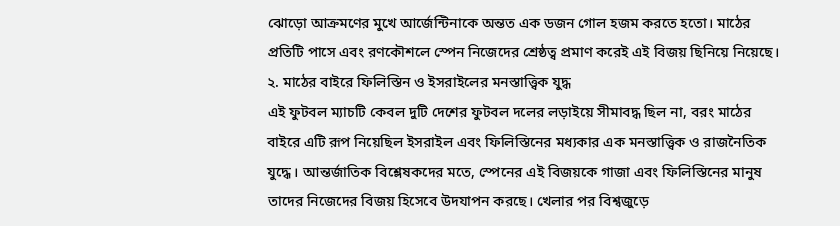ঝোড়ো আক্রমণের মুখে আর্জেন্টিনাকে অন্তত এক ডজন গোল হজম করতে হতো। মাঠের প্রতিটি পাসে এবং রণকৌশলে স্পেন নিজেদের শ্রেষ্ঠত্ব প্রমাণ করেই এই বিজয় ছিনিয়ে নিয়েছে।
২. মাঠের বাইরে ফিলিস্তিন ও ইসরাইলের মনস্তাত্ত্বিক যুদ্ধ
এই ফুটবল ম্যাচটি কেবল দুটি দেশের ফুটবল দলের লড়াইয়ে সীমাবদ্ধ ছিল না, বরং মাঠের বাইরে এটি রূপ নিয়েছিল ইসরাইল এবং ফিলিস্তিনের মধ্যকার এক মনস্তাত্ত্বিক ও রাজনৈতিক যুদ্ধে। আন্তর্জাতিক বিশ্লেষকদের মতে, স্পেনের এই বিজয়কে গাজা এবং ফিলিস্তিনের মানুষ তাদের নিজেদের বিজয় হিসেবে উদযাপন করছে। খেলার পর বিশ্বজুড়ে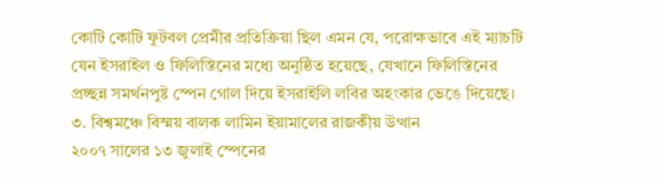কোটি কোটি ফুটবল প্রেমীর প্রতিক্রিয়া ছিল এমন যে, পরোক্ষভাবে এই ম্যাচটি যেন ইসরাইল ও ফিলিস্তিনের মধ্যে অনুষ্ঠিত হয়েছে, যেখানে ফিলিস্তিনের প্রচ্ছন্ন সমর্থনপুষ্ট স্পেন গোল দিয়ে ইসরাইলি লবির অহংকার ভেঙে দিয়েছে।
৩. বিশ্বমঞ্চে বিস্ময় বালক লামিন ইয়ামালের রাজকীয় উত্থান
২০০৭ সালের ১৩ জুলাই স্পেনের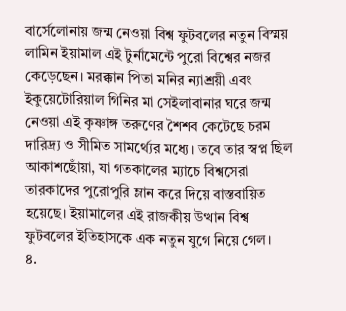বার্সেলোনায় জন্ম নেওয়া বিশ্ব ফুটবলের নতুন বিস্ময় লামিন ইয়ামাল এই টুর্নামেন্টে পুরো বিশ্বের নজর কেড়েছেন। মরক্কান পিতা মনির ন্যাশ্রয়ী এবং ইকুয়েটোরিয়াল গিনির মা সেইলাবানার ঘরে জন্ম নেওয়া এই কৃষ্ণাঙ্গ তরুণের শৈশব কেটেছে চরম দারিদ্র্য ও সীমিত সামর্থ্যের মধ্যে। তবে তার স্বপ্ন ছিল আকাশছোঁয়া, যা গতকালের ম্যাচে বিশ্বসেরা তারকাদের পুরোপুরি ম্লান করে দিয়ে বাস্তবায়িত হয়েছে। ইয়ামালের এই রাজকীয় উত্থান বিশ্ব ফুটবলের ইতিহাসকে এক নতুন যুগে নিয়ে গেল।
৪.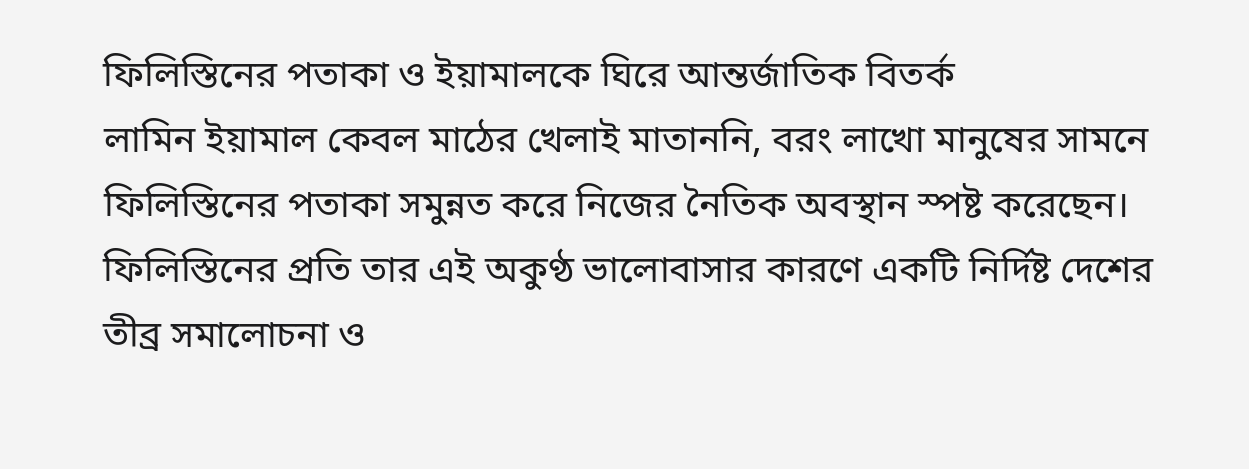ফিলিস্তিনের পতাকা ও ইয়ামালকে ঘিরে আন্তর্জাতিক বিতর্ক
লামিন ইয়ামাল কেবল মাঠের খেলাই মাতাননি, বরং লাখো মানুষের সামনে ফিলিস্তিনের পতাকা সমুন্নত করে নিজের নৈতিক অবস্থান স্পষ্ট করেছেন। ফিলিস্তিনের প্রতি তার এই অকুণ্ঠ ভালোবাসার কারণে একটি নির্দিষ্ট দেশের তীব্র সমালোচনা ও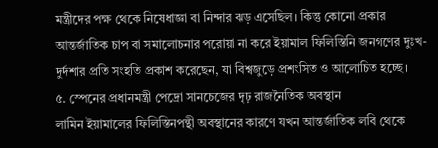মন্ত্রীদের পক্ষ থেকে নিষেধাজ্ঞা বা নিন্দার ঝড় এসেছিল। কিন্তু কোনো প্রকার আন্তর্জাতিক চাপ বা সমালোচনার পরোয়া না করে ইয়ামাল ফিলিস্তিনি জনগণের দুঃখ-দুর্দশার প্রতি সংহতি প্রকাশ করেছেন, যা বিশ্বজুড়ে প্রশংসিত ও আলোচিত হচ্ছে।
৫. স্পেনের প্রধানমন্ত্রী পেদ্রো সানচেজের দৃঢ় রাজনৈতিক অবস্থান
লামিন ইয়ামালের ফিলিস্তিনপন্থী অবস্থানের কারণে যখন আন্তর্জাতিক লবি থেকে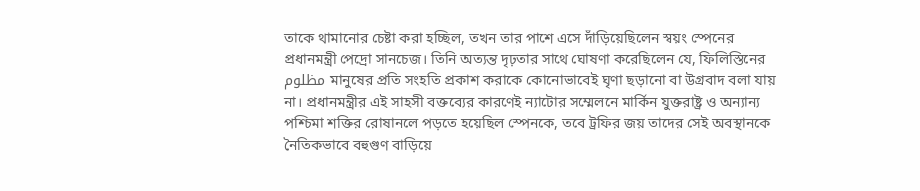তাকে থামানোর চেষ্টা করা হচ্ছিল, তখন তার পাশে এসে দাঁড়িয়েছিলেন স্বয়ং স্পেনের প্রধানমন্ত্রী পেদ্রো সানচেজ। তিনি অত্যন্ত দৃঢ়তার সাথে ঘোষণা করেছিলেন যে, ফিলিস্তিনের مظلوم মানুষের প্রতি সংহতি প্রকাশ করাকে কোনোভাবেই ঘৃণা ছড়ানো বা উগ্রবাদ বলা যায় না। প্রধানমন্ত্রীর এই সাহসী বক্তব্যের কারণেই ন্যাটোর সম্মেলনে মার্কিন যুক্তরাষ্ট্র ও অন্যান্য পশ্চিমা শক্তির রোষানলে পড়তে হয়েছিল স্পেনকে, তবে ট্রফির জয় তাদের সেই অবস্থানকে নৈতিকভাবে বহুগুণ বাড়িয়ে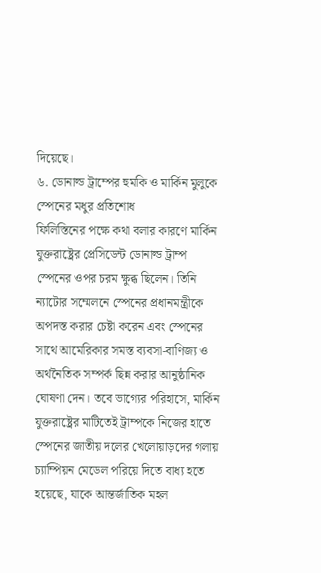দিয়েছে।
৬. ডোনাল্ড ট্রাম্পের হুমকি ও মার্কিন মুলুকে স্পেনের মধুর প্রতিশোধ
ফিলিস্তিনের পক্ষে কথা বলার কারণে মার্কিন যুক্তরাষ্ট্রের প্রেসিডেন্ট ডোনাল্ড ট্রাম্প স্পেনের ওপর চরম ক্ষুব্ধ ছিলেন। তিনি ন্যাটোর সম্মেলনে স্পেনের প্রধানমন্ত্রীকে অপদস্ত করার চেষ্টা করেন এবং স্পেনের সাথে আমেরিকার সমস্ত ব্যবসা-বাণিজ্য ও অর্থনৈতিক সম্পর্ক ছিন্ন করার আনুষ্ঠানিক ঘোষণা দেন। তবে ভাগ্যের পরিহাসে, মার্কিন যুক্তরাষ্ট্রের মাটিতেই ট্রাম্পকে নিজের হাতে স্পেনের জাতীয় দলের খেলোয়াড়দের গলায় চ্যাম্পিয়ন মেডেল পরিয়ে দিতে বাধ্য হতে হয়েছে, যাকে আন্তর্জাতিক মহল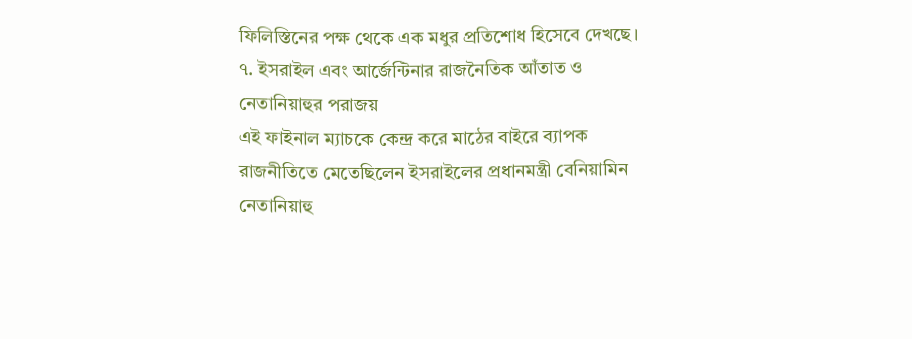ফিলিস্তিনের পক্ষ থেকে এক মধুর প্রতিশোধ হিসেবে দেখছে।
৭. ইসরাইল এবং আর্জেন্টিনার রাজনৈতিক আঁতাত ও নেতানিয়াহুর পরাজয়
এই ফাইনাল ম্যাচকে কেন্দ্র করে মাঠের বাইরে ব্যাপক রাজনীতিতে মেতেছিলেন ইসরাইলের প্রধানমন্ত্রী বেনিয়ামিন নেতানিয়াহু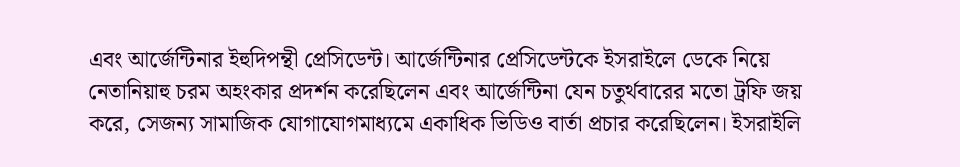এবং আর্জেন্টিনার ইহুদিপন্থী প্রেসিডেন্ট। আর্জেন্টিনার প্রেসিডেন্টকে ইসরাইলে ডেকে নিয়ে নেতানিয়াহু চরম অহংকার প্রদর্শন করেছিলেন এবং আর্জেন্টিনা যেন চতুর্থবারের মতো ট্রফি জয় করে, সেজন্য সামাজিক যোগাযোগমাধ্যমে একাধিক ভিডিও বার্তা প্রচার করেছিলেন। ইসরাইলি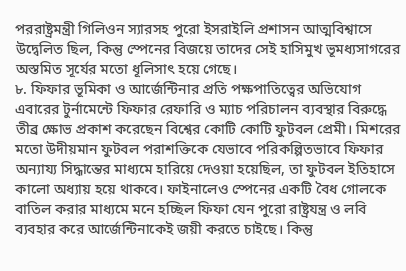পররাষ্ট্রমন্ত্রী গিলিওন স্যারসহ পুরো ইসরাইলি প্রশাসন আত্মবিশ্বাসে উদ্বেলিত ছিল, কিন্তু স্পেনের বিজয়ে তাদের সেই হাসিমুখ ভূমধ্যসাগরের অস্তমিত সূর্যের মতো ধূলিসাৎ হয়ে গেছে।
৮. ফিফার ভূমিকা ও আর্জেন্টিনার প্রতি পক্ষপাতিত্বের অভিযোগ
এবারের টুর্নামেন্টে ফিফার রেফারি ও ম্যাচ পরিচালন ব্যবস্থার বিরুদ্ধে তীব্র ক্ষোভ প্রকাশ করেছেন বিশ্বের কোটি কোটি ফুটবল প্রেমী। মিশরের মতো উদীয়মান ফুটবল পরাশক্তিকে যেভাবে পরিকল্পিতভাবে ফিফার অন্যায্য সিদ্ধান্তের মাধ্যমে হারিয়ে দেওয়া হয়েছিল, তা ফুটবল ইতিহাসে কালো অধ্যায় হয়ে থাকবে। ফাইনালেও স্পেনের একটি বৈধ গোলকে বাতিল করার মাধ্যমে মনে হচ্ছিল ফিফা যেন পুরো রাষ্ট্রযন্ত্র ও লবি ব্যবহার করে আর্জেন্টিনাকেই জয়ী করতে চাইছে। কিন্তু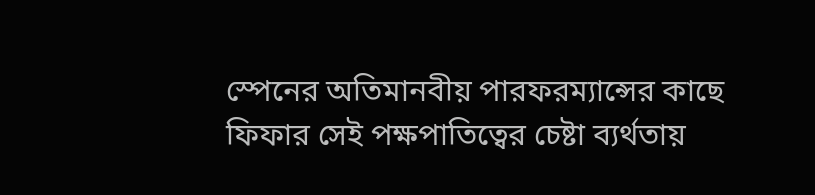স্পেনের অতিমানবীয় পারফরম্যান্সের কাছে ফিফার সেই পক্ষপাতিত্বের চেষ্টা ব্যর্থতায়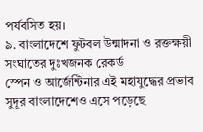পর্যবসিত হয়।
৯. বাংলাদেশে ফুটবল উন্মাদনা ও রক্তক্ষয়ী সংঘাতের দুঃখজনক রেকর্ড
স্পেন ও আর্জেন্টিনার এই মহাযুদ্ধের প্রভাব সুদূর বাংলাদেশেও এসে পড়েছে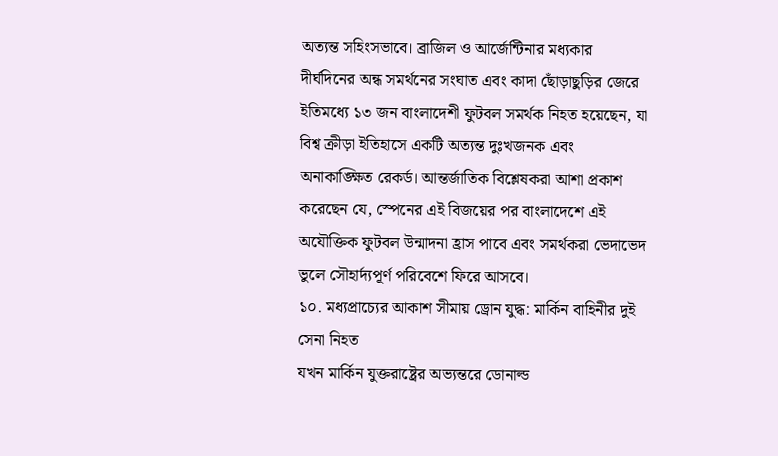অত্যন্ত সহিংসভাবে। ব্রাজিল ও আর্জেন্টিনার মধ্যকার দীর্ঘদিনের অন্ধ সমর্থনের সংঘাত এবং কাদা ছোঁড়াছুড়ির জেরে ইতিমধ্যে ১৩ জন বাংলাদেশী ফুটবল সমর্থক নিহত হয়েছেন, যা বিশ্ব ক্রীড়া ইতিহাসে একটি অত্যন্ত দুঃখজনক এবং অনাকাঙ্ক্ষিত রেকর্ড। আন্তর্জাতিক বিশ্লেষকরা আশা প্রকাশ করেছেন যে, স্পেনের এই বিজয়ের পর বাংলাদেশে এই অযৌক্তিক ফুটবল উন্মাদনা হ্রাস পাবে এবং সমর্থকরা ভেদাভেদ ভুলে সৌহার্দ্যপূর্ণ পরিবেশে ফিরে আসবে।
১০. মধ্যপ্রাচ্যের আকাশ সীমায় ড্রোন যুদ্ধ: মার্কিন বাহিনীর দুই সেনা নিহত
যখন মার্কিন যুক্তরাষ্ট্রের অভ্যন্তরে ডোনাল্ড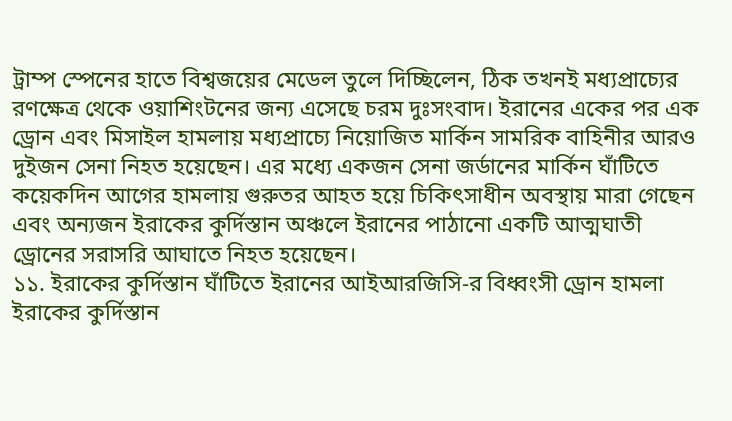ট্রাম্প স্পেনের হাতে বিশ্বজয়ের মেডেল তুলে দিচ্ছিলেন, ঠিক তখনই মধ্যপ্রাচ্যের রণক্ষেত্র থেকে ওয়াশিংটনের জন্য এসেছে চরম দুঃসংবাদ। ইরানের একের পর এক ড্রোন এবং মিসাইল হামলায় মধ্যপ্রাচ্যে নিয়োজিত মার্কিন সামরিক বাহিনীর আরও দুইজন সেনা নিহত হয়েছেন। এর মধ্যে একজন সেনা জর্ডানের মার্কিন ঘাঁটিতে কয়েকদিন আগের হামলায় গুরুতর আহত হয়ে চিকিৎসাধীন অবস্থায় মারা গেছেন এবং অন্যজন ইরাকের কুর্দিস্তান অঞ্চলে ইরানের পাঠানো একটি আত্মঘাতী ড্রোনের সরাসরি আঘাতে নিহত হয়েছেন।
১১. ইরাকের কুর্দিস্তান ঘাঁটিতে ইরানের আইআরজিসি-র বিধ্বংসী ড্রোন হামলা
ইরাকের কুর্দিস্তান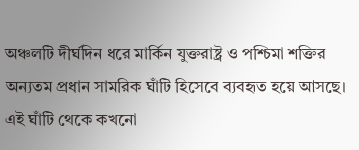অঞ্চলটি দীর্ঘদিন ধরে মার্কিন যুক্তরাষ্ট্র ও পশ্চিমা শক্তির অন্যতম প্রধান সামরিক ঘাঁটি হিসেবে ব্যবহৃত হয়ে আসছে। এই ঘাঁটি থেকে কখনো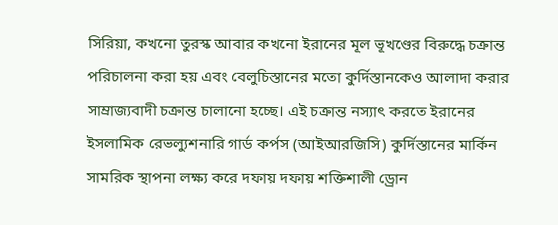সিরিয়া, কখনো তুরস্ক আবার কখনো ইরানের মূল ভূখণ্ডের বিরুদ্ধে চক্রান্ত পরিচালনা করা হয় এবং বেলুচিস্তানের মতো কুর্দিস্তানকেও আলাদা করার সাম্রাজ্যবাদী চক্রান্ত চালানো হচ্ছে। এই চক্রান্ত নস্যাৎ করতে ইরানের ইসলামিক রেভল্যুশনারি গার্ড কর্পস (আইআরজিসি) কুর্দিস্তানের মার্কিন সামরিক স্থাপনা লক্ষ্য করে দফায় দফায় শক্তিশালী ড্রোন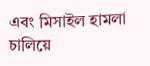এবং মিসাইল হামলা চালিয়ে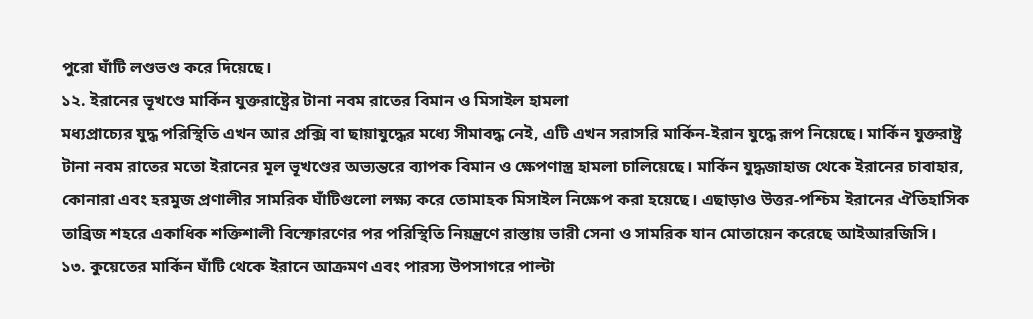পুরো ঘাঁটি লণ্ডভণ্ড করে দিয়েছে।
১২. ইরানের ভূখণ্ডে মার্কিন যুক্তরাষ্ট্রের টানা নবম রাতের বিমান ও মিসাইল হামলা
মধ্যপ্রাচ্যের যুদ্ধ পরিস্থিতি এখন আর প্রক্সি বা ছায়াযুদ্ধের মধ্যে সীমাবদ্ধ নেই, এটি এখন সরাসরি মার্কিন-ইরান যুদ্ধে রূপ নিয়েছে। মার্কিন যুক্তরাষ্ট্র টানা নবম রাতের মতো ইরানের মূল ভূখণ্ডের অভ্যন্তরে ব্যাপক বিমান ও ক্ষেপণাস্ত্র হামলা চালিয়েছে। মার্কিন যুদ্ধজাহাজ থেকে ইরানের চাবাহার, কোনারা এবং হরমুজ প্রণালীর সামরিক ঘাঁটিগুলো লক্ষ্য করে তোমাহক মিসাইল নিক্ষেপ করা হয়েছে। এছাড়াও উত্তর-পশ্চিম ইরানের ঐতিহাসিক তাব্রিজ শহরে একাধিক শক্তিশালী বিস্ফোরণের পর পরিস্থিতি নিয়ন্ত্রণে রাস্তায় ভারী সেনা ও সামরিক যান মোতায়েন করেছে আইআরজিসি।
১৩. কুয়েতের মার্কিন ঘাঁটি থেকে ইরানে আক্রমণ এবং পারস্য উপসাগরে পাল্টা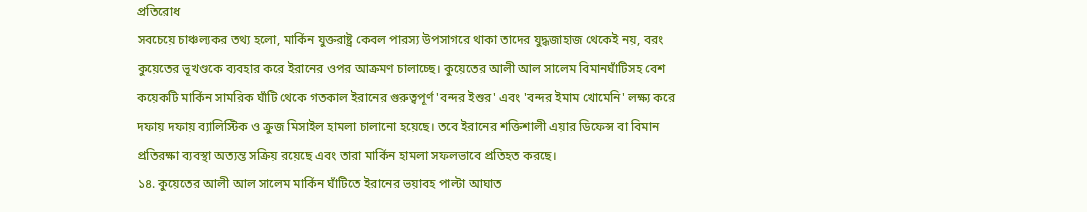প্রতিরোধ
সবচেয়ে চাঞ্চল্যকর তথ্য হলো, মার্কিন যুক্তরাষ্ট্র কেবল পারস্য উপসাগরে থাকা তাদের যুদ্ধজাহাজ থেকেই নয়, বরং কুয়েতের ভূখণ্ডকে ব্যবহার করে ইরানের ওপর আক্রমণ চালাচ্ছে। কুয়েতের আলী আল সালেম বিমানঘাঁটিসহ বেশ কয়েকটি মার্কিন সামরিক ঘাঁটি থেকে গতকাল ইরানের গুরুত্বপূর্ণ 'বন্দর ইশুর' এবং 'বন্দর ইমাম খোমেনি' লক্ষ্য করে দফায় দফায় ব্যালিস্টিক ও ক্রুজ মিসাইল হামলা চালানো হয়েছে। তবে ইরানের শক্তিশালী এয়ার ডিফেন্স বা বিমান প্রতিরক্ষা ব্যবস্থা অত্যন্ত সক্রিয় রয়েছে এবং তারা মার্কিন হামলা সফলভাবে প্রতিহত করছে।
১৪. কুয়েতের আলী আল সালেম মার্কিন ঘাঁটিতে ইরানের ভয়াবহ পাল্টা আঘাত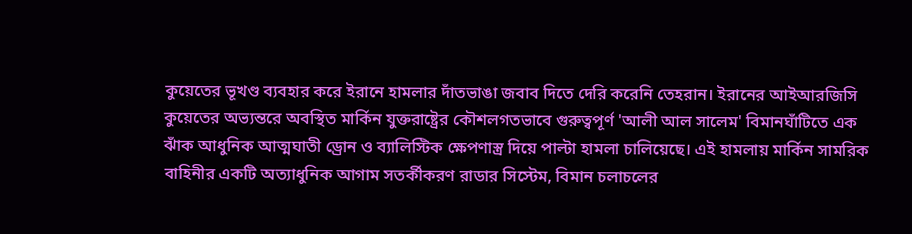কুয়েতের ভূখণ্ড ব্যবহার করে ইরানে হামলার দাঁতভাঙা জবাব দিতে দেরি করেনি তেহরান। ইরানের আইআরজিসি কুয়েতের অভ্যন্তরে অবস্থিত মার্কিন যুক্তরাষ্ট্রের কৌশলগতভাবে গুরুত্বপূর্ণ 'আলী আল সালেম' বিমানঘাঁটিতে এক ঝাঁক আধুনিক আত্মঘাতী ড্রোন ও ব্যালিস্টিক ক্ষেপণাস্ত্র দিয়ে পাল্টা হামলা চালিয়েছে। এই হামলায় মার্কিন সামরিক বাহিনীর একটি অত্যাধুনিক আগাম সতর্কীকরণ রাডার সিস্টেম, বিমান চলাচলের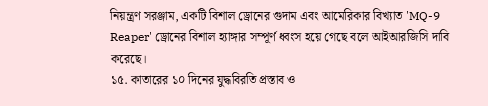নিয়ন্ত্রণ সরঞ্জাম, একটি বিশাল ড্রোনের গুদাম এবং আমেরিকার বিখ্যাত 'MQ-9 Reaper' ড্রোনের বিশাল হ্যাঙ্গার সম্পূর্ণ ধ্বংস হয়ে গেছে বলে আইআরজিসি দাবি করেছে।
১৫. কাতারের ১০ দিনের যুদ্ধবিরতি প্রস্তাব ও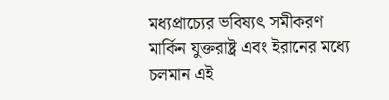মধ্যপ্রাচ্যের ভবিষ্যৎ সমীকরণ
মার্কিন যুক্তরাষ্ট্র এবং ইরানের মধ্যে চলমান এই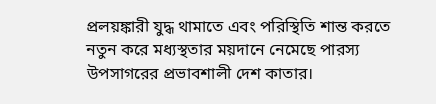প্রলয়ঙ্কারী যুদ্ধ থামাতে এবং পরিস্থিতি শান্ত করতে নতুন করে মধ্যস্থতার ময়দানে নেমেছে পারস্য উপসাগরের প্রভাবশালী দেশ কাতার।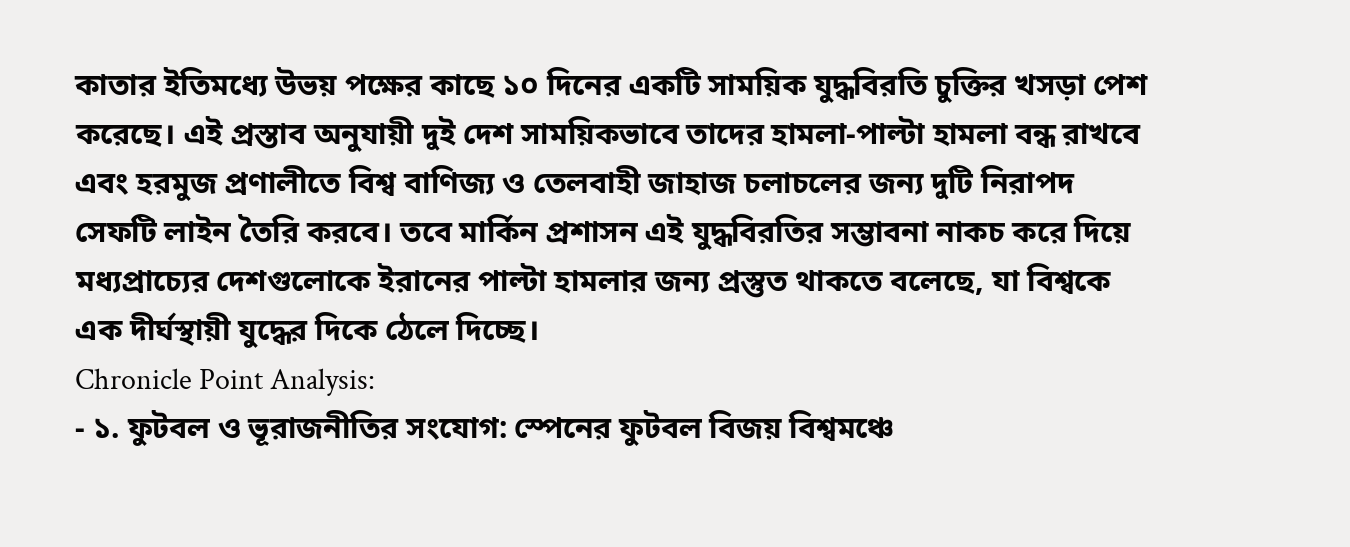কাতার ইতিমধ্যে উভয় পক্ষের কাছে ১০ দিনের একটি সাময়িক যুদ্ধবিরতি চুক্তির খসড়া পেশ করেছে। এই প্রস্তাব অনুযায়ী দুই দেশ সাময়িকভাবে তাদের হামলা-পাল্টা হামলা বন্ধ রাখবে এবং হরমুজ প্রণালীতে বিশ্ব বাণিজ্য ও তেলবাহী জাহাজ চলাচলের জন্য দুটি নিরাপদ সেফটি লাইন তৈরি করবে। তবে মার্কিন প্রশাসন এই যুদ্ধবিরতির সম্ভাবনা নাকচ করে দিয়ে মধ্যপ্রাচ্যের দেশগুলোকে ইরানের পাল্টা হামলার জন্য প্রস্তুত থাকতে বলেছে, যা বিশ্বকে এক দীর্ঘস্থায়ী যুদ্ধের দিকে ঠেলে দিচ্ছে।
Chronicle Point Analysis:
- ১. ফুটবল ও ভূরাজনীতির সংযোগ: স্পেনের ফুটবল বিজয় বিশ্বমঞ্চে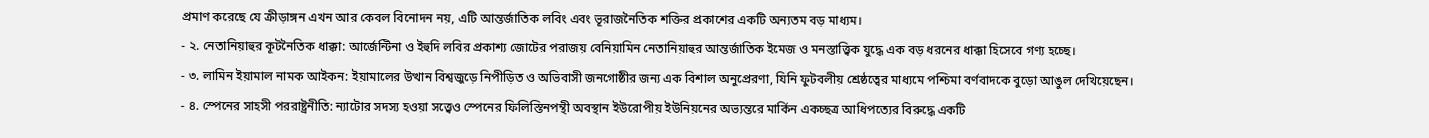প্রমাণ করেছে যে ক্রীড়াঙ্গন এখন আর কেবল বিনোদন নয়, এটি আন্তর্জাতিক লবিং এবং ভূরাজনৈতিক শক্তির প্রকাশের একটি অন্যতম বড় মাধ্যম।
- ২. নেতানিয়াহুর কূটনৈতিক ধাক্কা: আর্জেন্টিনা ও ইহুদি লবির প্রকাশ্য জোটের পরাজয় বেনিয়ামিন নেতানিয়াহুর আন্তর্জাতিক ইমেজ ও মনস্তাত্ত্বিক যুদ্ধে এক বড় ধরনের ধাক্কা হিসেবে গণ্য হচ্ছে।
- ৩. লামিন ইয়ামাল নামক আইকন: ইয়ামালের উত্থান বিশ্বজুড়ে নিপীড়িত ও অভিবাসী জনগোষ্ঠীর জন্য এক বিশাল অনুপ্রেরণা, যিনি ফুটবলীয় শ্রেষ্ঠত্বের মাধ্যমে পশ্চিমা বর্ণবাদকে বুড়ো আঙুল দেখিয়েছেন।
- ৪. স্পেনের সাহসী পররাষ্ট্রনীতি: ন্যাটোর সদস্য হওয়া সত্ত্বেও স্পেনের ফিলিস্তিনপন্থী অবস্থান ইউরোপীয় ইউনিয়নের অভ্যন্তরে মার্কিন একচ্ছত্র আধিপত্যের বিরুদ্ধে একটি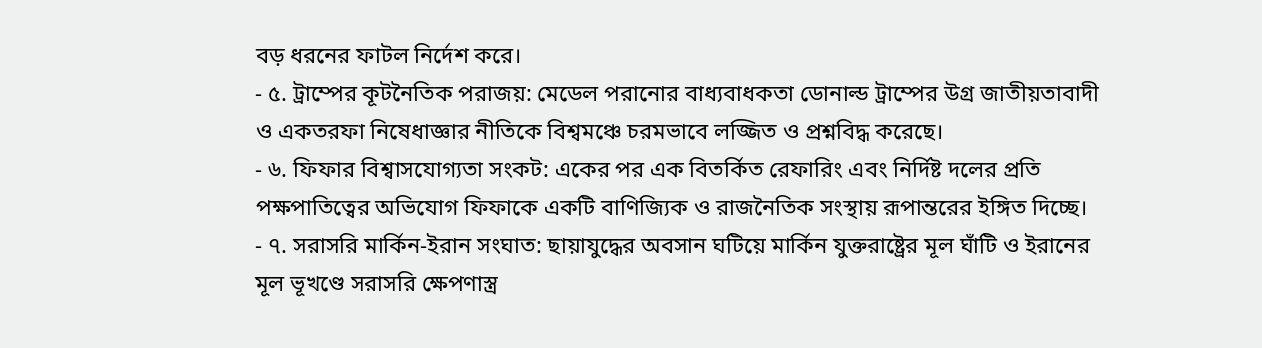বড় ধরনের ফাটল নির্দেশ করে।
- ৫. ট্রাম্পের কূটনৈতিক পরাজয়: মেডেল পরানোর বাধ্যবাধকতা ডোনাল্ড ট্রাম্পের উগ্র জাতীয়তাবাদী ও একতরফা নিষেধাজ্ঞার নীতিকে বিশ্বমঞ্চে চরমভাবে লজ্জিত ও প্রশ্নবিদ্ধ করেছে।
- ৬. ফিফার বিশ্বাসযোগ্যতা সংকট: একের পর এক বিতর্কিত রেফারিং এবং নির্দিষ্ট দলের প্রতি পক্ষপাতিত্বের অভিযোগ ফিফাকে একটি বাণিজ্যিক ও রাজনৈতিক সংস্থায় রূপান্তরের ইঙ্গিত দিচ্ছে।
- ৭. সরাসরি মার্কিন-ইরান সংঘাত: ছায়াযুদ্ধের অবসান ঘটিয়ে মার্কিন যুক্তরাষ্ট্রের মূল ঘাঁটি ও ইরানের মূল ভূখণ্ডে সরাসরি ক্ষেপণাস্ত্র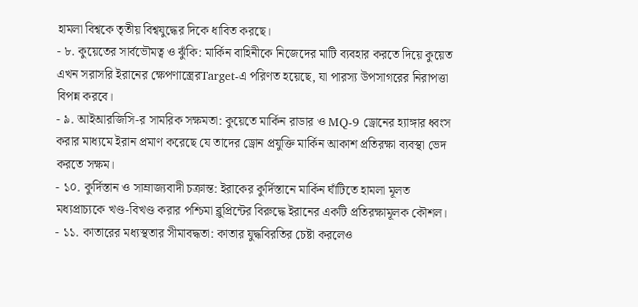হামলা বিশ্বকে তৃতীয় বিশ্বযুদ্ধের দিকে ধাবিত করছে।
- ৮. কুয়েতের সার্বভৌমত্ব ও ঝুঁকি: মার্কিন বাহিনীকে নিজেদের মাটি ব্যবহার করতে দিয়ে কুয়েত এখন সরাসরি ইরানের ক্ষেপণাস্ত্রেরTarget-এ পরিণত হয়েছে, যা পারস্য উপসাগরের নিরাপত্তা বিপন্ন করবে।
- ৯. আইআরজিসি-র সামরিক সক্ষমতা: কুয়েতে মার্কিন রাডার ও MQ-9 ড্রোনের হ্যাঙ্গার ধ্বংস করার মাধ্যমে ইরান প্রমাণ করেছে যে তাদের ড্রোন প্রযুক্তি মার্কিন আকাশ প্রতিরক্ষা ব্যবস্থা ভেদ করতে সক্ষম।
- ১০. কুর্দিস্তান ও সাম্রাজ্যবাদী চক্রান্ত: ইরাকের কুর্দিস্তানে মার্কিন ঘাঁটিতে হামলা মূলত মধ্যপ্রাচ্যকে খণ্ড-বিখণ্ড করার পশ্চিমা ব্লুপ্রিন্টের বিরুদ্ধে ইরানের একটি প্রতিরক্ষামূলক কৌশল।
- ১১. কাতারের মধ্যস্থতার সীমাবদ্ধতা: কাতার যুদ্ধবিরতির চেষ্টা করলেও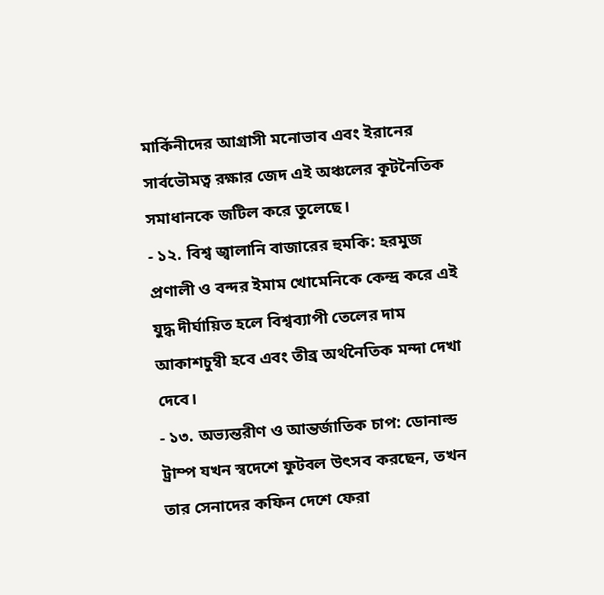মার্কিনীদের আগ্রাসী মনোভাব এবং ইরানের সার্বভৌমত্ব রক্ষার জেদ এই অঞ্চলের কূটনৈতিক সমাধানকে জটিল করে তুলেছে।
- ১২. বিশ্ব জ্বালানি বাজারের হুমকি: হরমুজ প্রণালী ও বন্দর ইমাম খোমেনিকে কেন্দ্র করে এই যুদ্ধ দীর্ঘায়িত হলে বিশ্বব্যাপী তেলের দাম আকাশচুম্বী হবে এবং তীব্র অর্থনৈতিক মন্দা দেখা দেবে।
- ১৩. অভ্যন্তরীণ ও আন্তর্জাতিক চাপ: ডোনাল্ড ট্রাম্প যখন স্বদেশে ফুটবল উৎসব করছেন, তখন তার সেনাদের কফিন দেশে ফেরা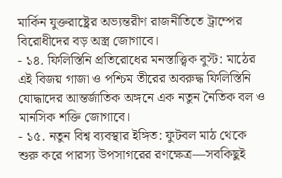মার্কিন যুক্তরাষ্ট্রের অভ্যন্তরীণ রাজনীতিতে ট্রাম্পের বিরোধীদের বড় অস্ত্র জোগাবে।
- ১৪. ফিলিস্তিনি প্রতিরোধের মনস্তাত্ত্বিক বুস্ট: মাঠের এই বিজয় গাজা ও পশ্চিম তীরের অবরুদ্ধ ফিলিস্তিনি যোদ্ধাদের আন্তর্জাতিক অঙ্গনে এক নতুন নৈতিক বল ও মানসিক শক্তি জোগাবে।
- ১৫. নতুন বিশ্ব ব্যবস্থার ইঙ্গিত: ফুটবল মাঠ থেকে শুরু করে পারস্য উপসাগরের রণক্ষেত্র—সবকিছুই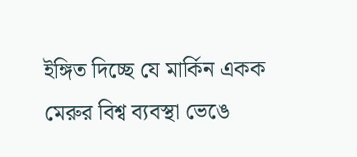ইঙ্গিত দিচ্ছে যে মার্কিন একক মেরুর বিশ্ব ব্যবস্থা ভেঙে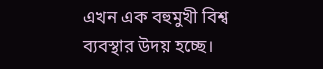এখন এক বহুমুখী বিশ্ব ব্যবস্থার উদয় হচ্ছে।